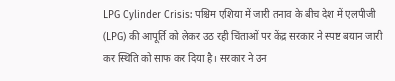LPG Cylinder Crisis: पश्चिम एशिया में जारी तनाव के बीच देश में एलपीजी (LPG) की आपूर्ति को लेकर उठ रही चिंताओं पर केंद्र सरकार ने स्पष्ट बयान जारी कर स्थिति को साफ कर दिया है। सरकार ने उन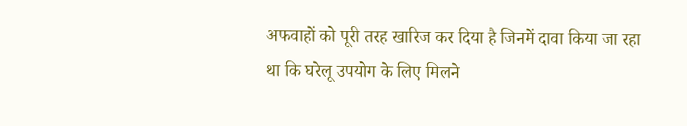अफवाहों को पूरी तरह खारिज कर दिया है जिनमें दावा किया जा रहा था कि घरेलू उपयोग के लिए मिलने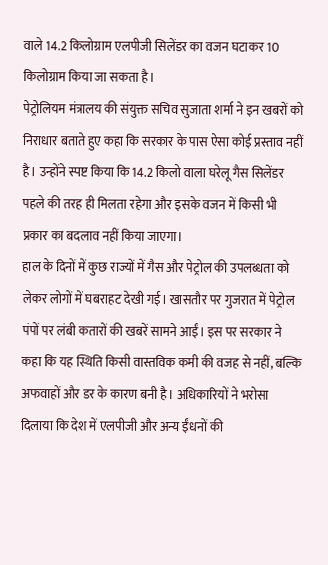वाले 14.2 किलोग्राम एलपीजी सिलेंडर का वजन घटाकर 10 किलोग्राम किया जा सकता है।
पेट्रोलियम मंत्रालय की संयुक्त सचिव सुजाता शर्मा ने इन खबरों को निराधार बताते हुए कहा कि सरकार के पास ऐसा कोई प्रस्ताव नहीं है। उन्होंने स्पष्ट किया कि 14.2 किलो वाला घरेलू गैस सिलेंडर पहले की तरह ही मिलता रहेगा और इसके वजन में किसी भी प्रकार का बदलाव नहीं किया जाएगा।
हाल के दिनों में कुछ राज्यों में गैस और पेट्रोल की उपलब्धता को लेकर लोगों में घबराहट देखी गई। खासतौर पर गुजरात में पेट्रोल पंपों पर लंबी कतारों की खबरें सामने आईं। इस पर सरकार ने कहा कि यह स्थिति किसी वास्तविक कमी की वजह से नहीं, बल्कि अफवाहों और डर के कारण बनी है। अधिकारियों ने भरोसा दिलाया कि देश में एलपीजी और अन्य ईंधनों की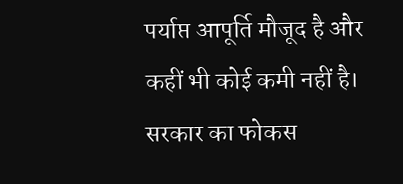पर्याप्त आपूर्ति मौजूद है और कहीं भी कोई कमी नहीं है।
सरकार का फोकस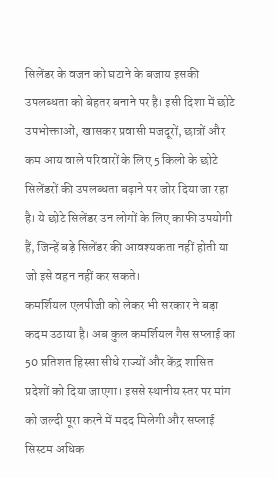सिलेंडर के वजन को घटाने के बजाय इसकी उपलब्धता को बेहतर बनाने पर है। इसी दिशा में छोटे उपभोक्ताओं, खासकर प्रवासी मजदूरों, छात्रों और कम आय वाले परिवारों के लिए 5 किलो के छोटे सिलेंडरों की उपलब्धता बढ़ाने पर जोर दिया जा रहा है। ये छोटे सिलेंडर उन लोगों के लिए काफी उपयोगी हैं, जिन्हें बड़े सिलेंडर की आवश्यकता नहीं होती या जो इसे वहन नहीं कर सकते।
कमर्शियल एलपीजी को लेकर भी सरकार ने बड़ा कदम उठाया है। अब कुल कमर्शियल गैस सप्लाई का 50 प्रतिशत हिस्सा सीधे राज्यों और केंद्र शासित प्रदेशों को दिया जाएगा। इससे स्थानीय स्तर पर मांग को जल्दी पूरा करने में मदद मिलेगी और सप्लाई सिस्टम अधिक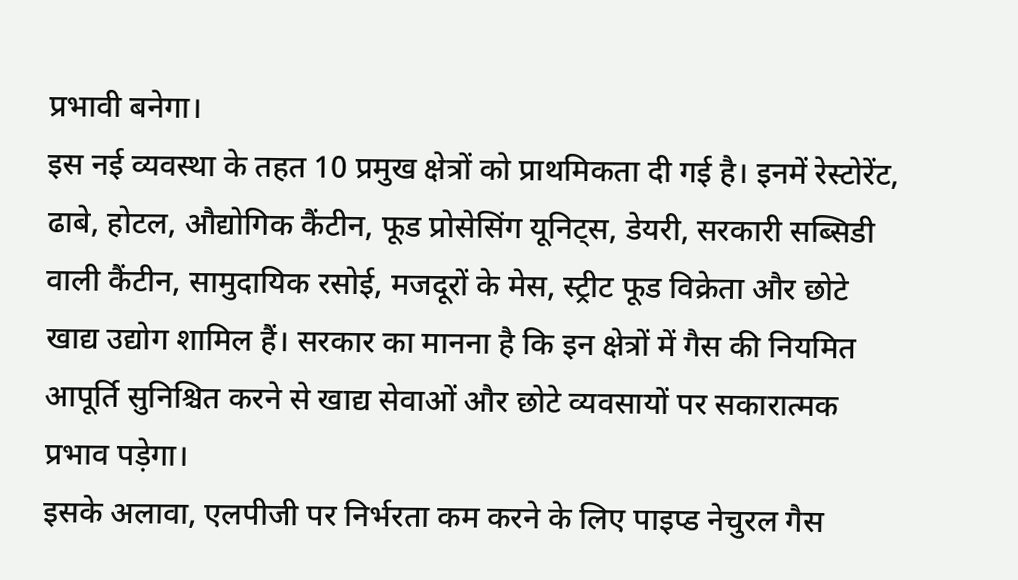प्रभावी बनेगा।
इस नई व्यवस्था के तहत 10 प्रमुख क्षेत्रों को प्राथमिकता दी गई है। इनमें रेस्टोरेंट, ढाबे, होटल, औद्योगिक कैंटीन, फूड प्रोसेसिंग यूनिट्स, डेयरी, सरकारी सब्सिडी वाली कैंटीन, सामुदायिक रसोई, मजदूरों के मेस, स्ट्रीट फूड विक्रेता और छोटे खाद्य उद्योग शामिल हैं। सरकार का मानना है कि इन क्षेत्रों में गैस की नियमित आपूर्ति सुनिश्चित करने से खाद्य सेवाओं और छोटे व्यवसायों पर सकारात्मक प्रभाव पड़ेगा।
इसके अलावा, एलपीजी पर निर्भरता कम करने के लिए पाइप्ड नेचुरल गैस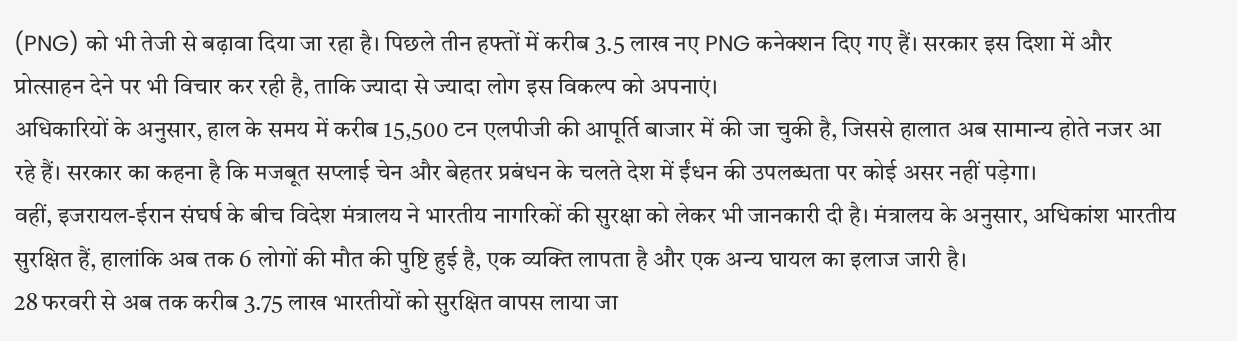(PNG) को भी तेजी से बढ़ावा दिया जा रहा है। पिछले तीन हफ्तों में करीब 3.5 लाख नए PNG कनेक्शन दिए गए हैं। सरकार इस दिशा में और प्रोत्साहन देने पर भी विचार कर रही है, ताकि ज्यादा से ज्यादा लोग इस विकल्प को अपनाएं।
अधिकारियों के अनुसार, हाल के समय में करीब 15,500 टन एलपीजी की आपूर्ति बाजार में की जा चुकी है, जिससे हालात अब सामान्य होते नजर आ रहे हैं। सरकार का कहना है कि मजबूत सप्लाई चेन और बेहतर प्रबंधन के चलते देश में ईंधन की उपलब्धता पर कोई असर नहीं पड़ेगा।
वहीं, इजरायल-ईरान संघर्ष के बीच विदेश मंत्रालय ने भारतीय नागरिकों की सुरक्षा को लेकर भी जानकारी दी है। मंत्रालय के अनुसार, अधिकांश भारतीय सुरक्षित हैं, हालांकि अब तक 6 लोगों की मौत की पुष्टि हुई है, एक व्यक्ति लापता है और एक अन्य घायल का इलाज जारी है।
28 फरवरी से अब तक करीब 3.75 लाख भारतीयों को सुरक्षित वापस लाया जा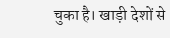चुका है। खाड़ी देशों से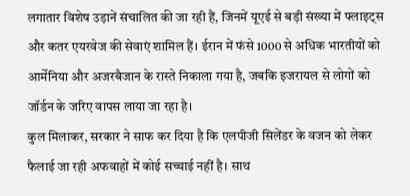लगातार विशेष उड़ानें संचालित की जा रही हैं, जिनमें यूएई से बड़ी संख्या में फ्लाइट्स और कतर एयरवेज की सेवाएं शामिल हैं। ईरान में फंसे 1000 से अधिक भारतीयों को आर्मेनिया और अजरबैजान के रास्ते निकाला गया है, जबकि इजरायल से लोगों को जॉर्डन के जरिए वापस लाया जा रहा है।
कुल मिलाकर, सरकार ने साफ कर दिया है कि एलपीजी सिलेंडर के वजन को लेकर फैलाई जा रही अफवाहों में कोई सच्चाई नहीं है। साथ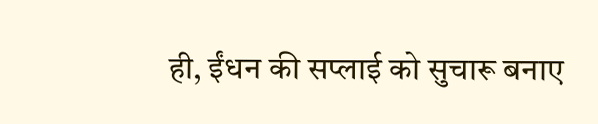ही, ईंधन की सप्लाई को सुचारू बनाए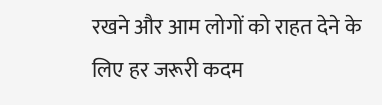रखने और आम लोगों को राहत देने के लिए हर जरूरी कदम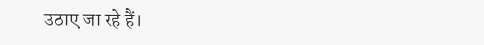उठाए जा रहे हैं।